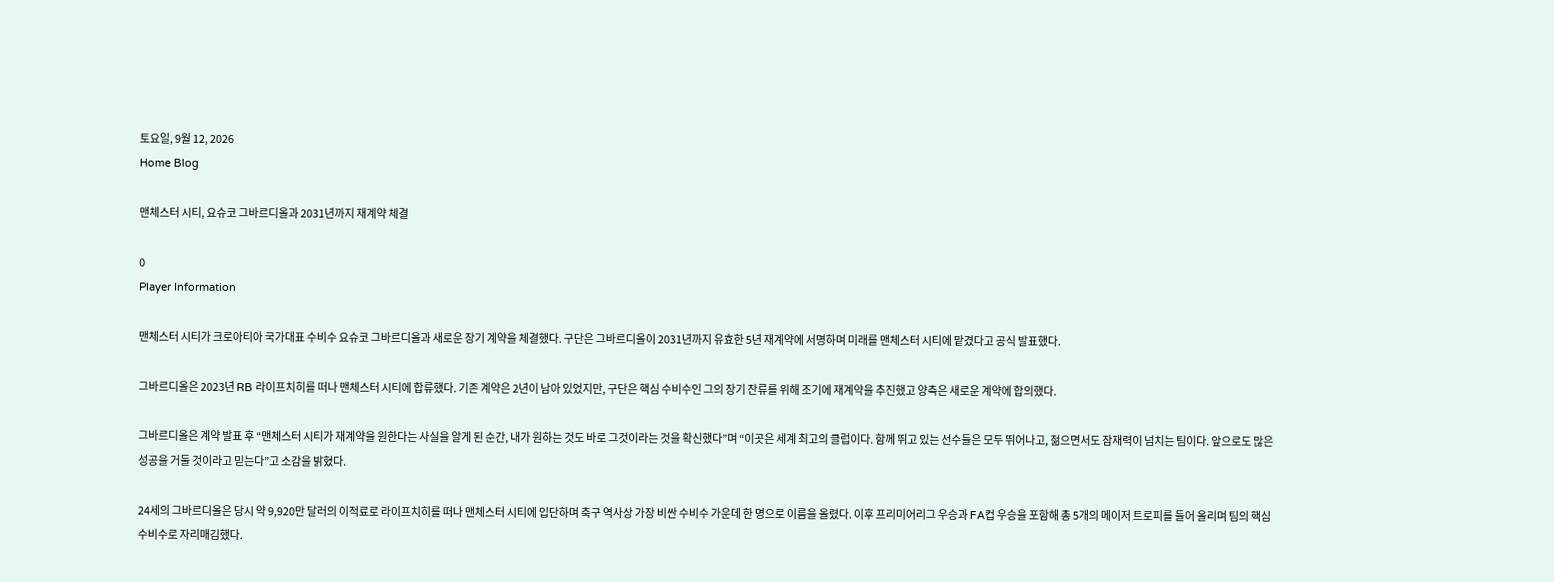토요일, 9월 12, 2026
Home Blog

맨체스터 시티, 요슈코 그바르디올과 2031년까지 재계약 체결

0
Player Information

맨체스터 시티가 크로아티아 국가대표 수비수 요슈코 그바르디올과 새로운 장기 계약을 체결했다. 구단은 그바르디올이 2031년까지 유효한 5년 재계약에 서명하며 미래를 맨체스터 시티에 맡겼다고 공식 발표했다.

그바르디올은 2023년 RB 라이프치히를 떠나 맨체스터 시티에 합류했다. 기존 계약은 2년이 남아 있었지만, 구단은 핵심 수비수인 그의 장기 잔류를 위해 조기에 재계약을 추진했고 양측은 새로운 계약에 합의했다.

그바르디올은 계약 발표 후 “맨체스터 시티가 재계약을 원한다는 사실을 알게 된 순간, 내가 원하는 것도 바로 그것이라는 것을 확신했다”며 “이곳은 세계 최고의 클럽이다. 함께 뛰고 있는 선수들은 모두 뛰어나고, 젊으면서도 잠재력이 넘치는 팀이다. 앞으로도 많은 성공을 거둘 것이라고 믿는다”고 소감을 밝혔다.

24세의 그바르디올은 당시 약 9,920만 달러의 이적료로 라이프치히를 떠나 맨체스터 시티에 입단하며 축구 역사상 가장 비싼 수비수 가운데 한 명으로 이름을 올렸다. 이후 프리미어리그 우승과 FA컵 우승을 포함해 총 5개의 메이저 트로피를 들어 올리며 팀의 핵심 수비수로 자리매김했다.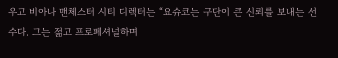우고 비아나 맨체스터 시티 디렉터는 “요슈코는 구단이 큰 신뢰를 보내는 선수다. 그는 젊고 프로페셔널하며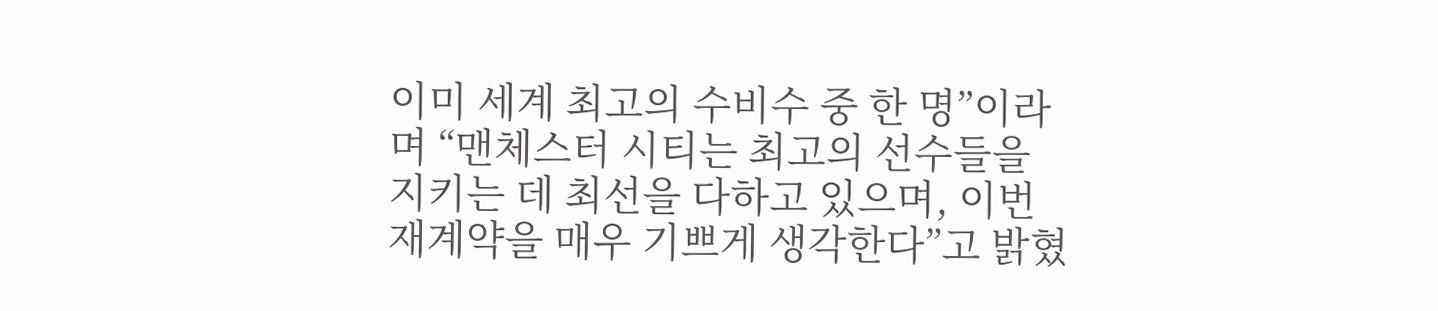이미 세계 최고의 수비수 중 한 명”이라며 “맨체스터 시티는 최고의 선수들을 지키는 데 최선을 다하고 있으며, 이번 재계약을 매우 기쁘게 생각한다”고 밝혔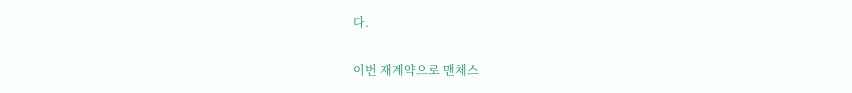다.

이번 재계약으로 맨체스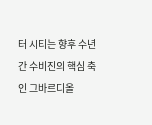터 시티는 향후 수년간 수비진의 핵심 축인 그바르디올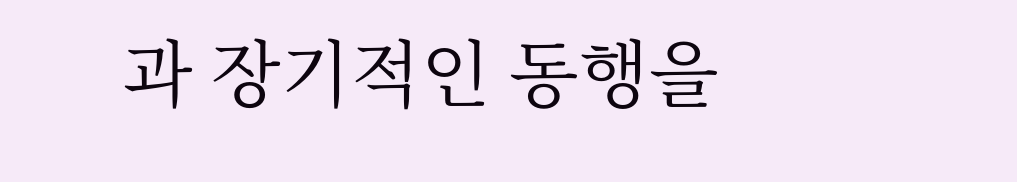과 장기적인 동행을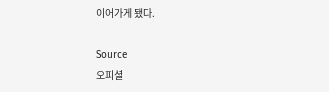이어가게 됐다.

Source
오피셜